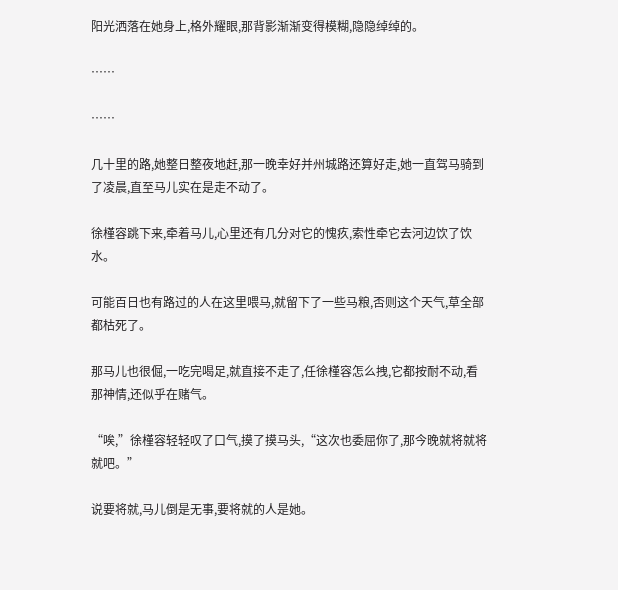阳光洒落在她身上,格外耀眼,那背影渐渐变得模糊,隐隐绰绰的。

……

……

几十里的路,她整日整夜地赶,那一晚幸好并州城路还算好走,她一直驾马骑到了凌晨,直至马儿实在是走不动了。

徐槿容跳下来,牵着马儿,心里还有几分对它的愧疚,索性牵它去河边饮了饮水。

可能百日也有路过的人在这里喂马,就留下了一些马粮,否则这个天气,草全部都枯死了。

那马儿也很倔,一吃完喝足,就直接不走了,任徐槿容怎么拽,它都按耐不动,看那神情,还似乎在赌气。

“唉,”徐槿容轻轻叹了口气,摸了摸马头,“这次也委屈你了,那今晚就将就将就吧。”

说要将就,马儿倒是无事,要将就的人是她。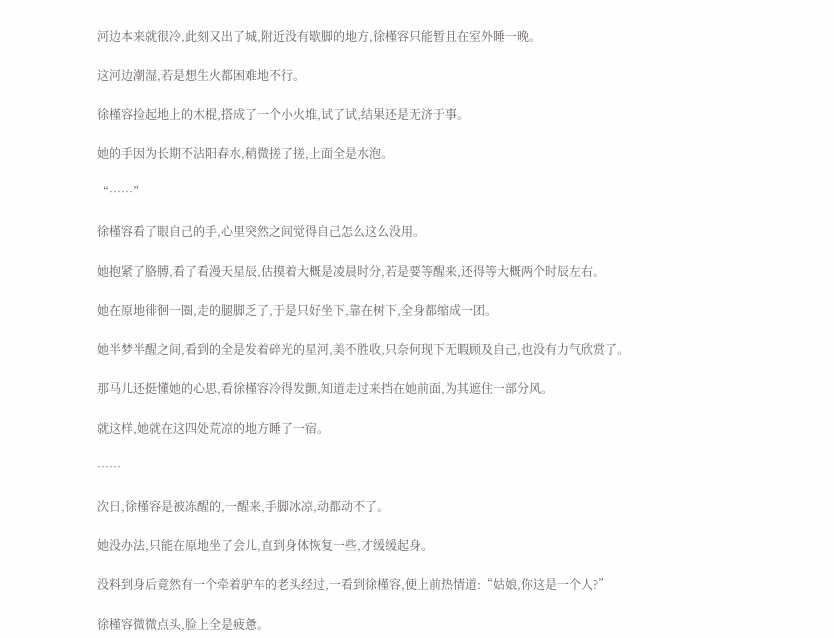河边本来就很冷,此刻又出了城,附近没有歇脚的地方,徐槿容只能暂且在室外睡一晚。

这河边潮湿,若是想生火都困难地不行。

徐槿容捡起地上的木棍,搭成了一个小火堆,试了试,结果还是无济于事。

她的手因为长期不沾阳春水,稍微搓了搓,上面全是水泡。

“……”

徐槿容看了眼自己的手,心里突然之间觉得自己怎么这么没用。

她抱紧了胳膊,看了看漫天星辰,估摸着大概是凌晨时分,若是要等醒来,还得等大概两个时辰左右。

她在原地徘徊一圈,走的腿脚乏了,于是只好坐下,靠在树下,全身都缩成一团。

她半梦半醒之间,看到的全是发着碎光的星河,美不胜收,只奈何现下无暇顾及自己,也没有力气欣赏了。

那马儿还挺懂她的心思,看徐槿容冷得发颤,知道走过来挡在她前面,为其遮住一部分风。

就这样,她就在这四处荒凉的地方睡了一宿。

……

次日,徐槿容是被冻醒的,一醒来,手脚冰凉,动都动不了。

她没办法,只能在原地坐了会儿,直到身体恢复一些,才缓缓起身。

没料到身后竟然有一个牵着驴车的老头经过,一看到徐槿容,便上前热情道:“姑娘,你这是一个人?”

徐槿容微微点头,脸上全是疲惫。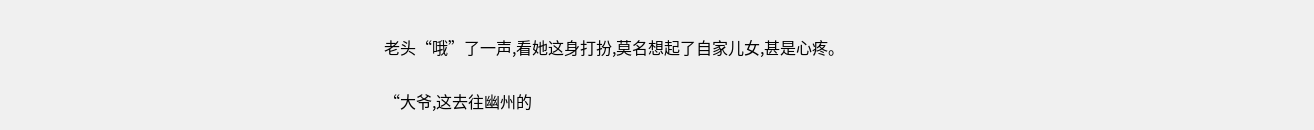老头“哦”了一声,看她这身打扮,莫名想起了自家儿女,甚是心疼。

“大爷,这去往幽州的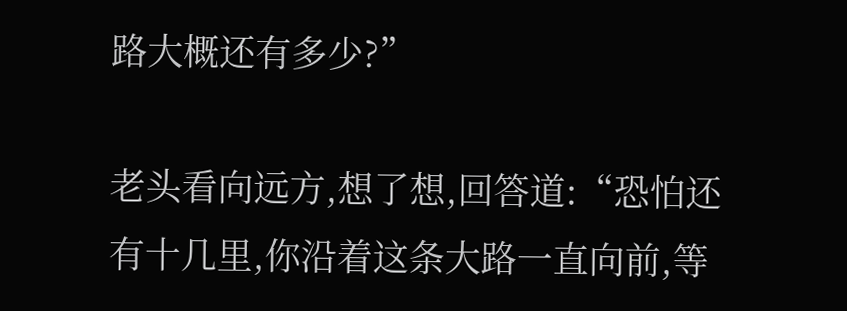路大概还有多少?”

老头看向远方,想了想,回答道:“恐怕还有十几里,你沿着这条大路一直向前,等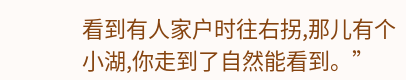看到有人家户时往右拐,那儿有个小湖,你走到了自然能看到。”